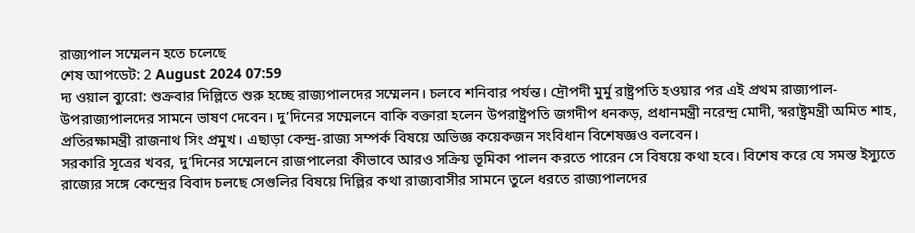রাজ্যপাল সম্মেলন হতে চলেছে
শেষ আপডেট: 2 August 2024 07:59
দ্য ওয়াল ব্যুরো: শুক্রবার দিল্লিতে শুরু হচ্ছে রাজ্যপালদের সম্মেলন। চলবে শনিবার পর্যন্ত। দ্রৌপদী মুর্মু রাষ্ট্রপতি হওয়ার পর এই প্রথম রাজ্যপাল-উপরাজ্যপালদের সামনে ভাষণ দেবেন। দু’দিনের সম্মেলনে বাকি বক্তারা হলেন উপরাষ্ট্রপতি জগদীপ ধনকড়, প্রধানমন্ত্রী নরেন্দ্র মোদী, স্বরাষ্ট্রমন্ত্রী অমিত শাহ, প্রতিরক্ষামন্ত্রী রাজনাথ সিং প্রমুখ। এছাড়া কেন্দ্র-রাজ্য সম্পর্ক বিষয়ে অভিজ্ঞ কয়েকজন সংবিধান বিশেষজ্ঞও বলবেন।
সরকারি সূত্রের খবর, দু’দিনের সম্মেলনে রাজপালেরা কীভাবে আরও সক্রিয় ভূমিকা পালন করতে পারেন সে বিষয়ে কথা হবে। বিশেষ করে যে সমস্ত ইস্যুতে রাজ্যের সঙ্গে কেন্দ্রের বিবাদ চলছে সেগুলির বিষয়ে দিল্লির কথা রাজ্যবাসীর সামনে তুলে ধরতে রাজ্যপালদের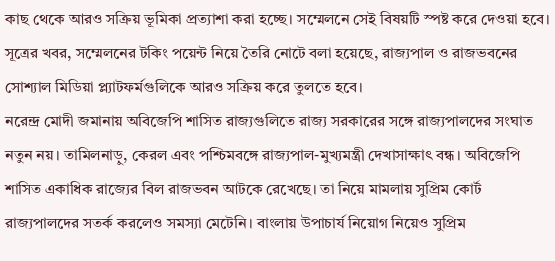কাছ থেকে আরও সক্রিয় ভূমিকা প্রত্যাশা করা হচ্ছে। সম্মেলনে সেই বিষয়টি স্পষ্ট করে দেওয়া হবে। সূত্রের খবর, সম্মেলনের টকিং পয়েন্ট নিয়ে তৈরি নোটে বলা হয়েছে, রাজ্যপাল ও রাজভবনের সোশ্যাল মিডিয়া প্ল্যাটফর্মগুলিকে আরও সক্রিয় করে তুলতে হবে।
নরেন্দ্র মোদী জমানায় অবিজেপি শাসিত রাজ্যগুলিতে রাজ্য সরকারের সঙ্গে রাজ্যপালদের সংঘাত নতুন নয়। তামিলনাড়ু, কেরল এবং পশ্চিমবঙ্গে রাজ্যপাল-মুখ্যমন্ত্রী দেখাসাক্ষাৎ বন্ধ। অবিজেপি শাসিত একাধিক রাজ্যের বিল রাজভবন আটকে রেখেছে। তা নিয়ে মামলায় সুপ্রিম কোর্ট রাজ্যপালদের সতর্ক করলেও সমস্যা মেটেনি। বাংলায় উপাচার্য নিয়োগ নিয়েও সুপ্রিম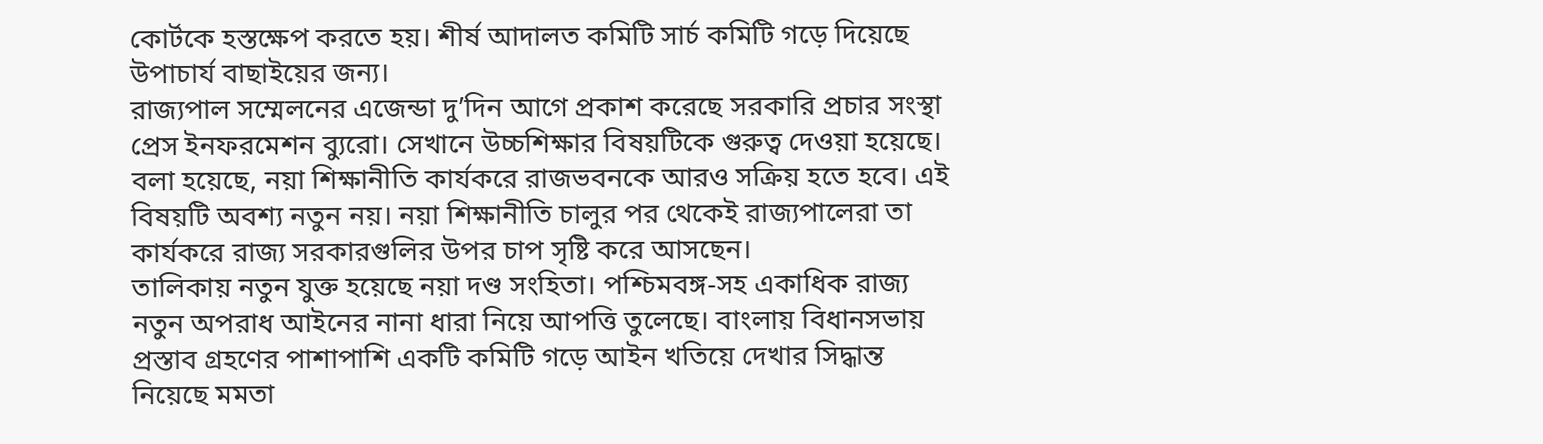কোর্টকে হস্তক্ষেপ করতে হয়। শীর্ষ আদালত কমিটি সার্চ কমিটি গড়ে দিয়েছে উপাচার্য বাছাইয়ের জন্য।
রাজ্যপাল সম্মেলনের এজেন্ডা দু’দিন আগে প্রকাশ করেছে সরকারি প্রচার সংস্থা প্রেস ইনফরমেশন ব্যুরো। সেখানে উচ্চশিক্ষার বিষয়টিকে গুরুত্ব দেওয়া হয়েছে। বলা হয়েছে, নয়া শিক্ষানীতি কার্যকরে রাজভবনকে আরও সক্রিয় হতে হবে। এই বিষয়টি অবশ্য নতুন নয়। নয়া শিক্ষানীতি চালুর পর থেকেই রাজ্যপালেরা তা কার্যকরে রাজ্য সরকারগুলির উপর চাপ সৃষ্টি করে আসছেন।
তালিকায় নতুন যুক্ত হয়েছে নয়া দণ্ড সংহিতা। পশ্চিমবঙ্গ-সহ একাধিক রাজ্য নতুন অপরাধ আইনের নানা ধারা নিয়ে আপত্তি তুলেছে। বাংলায় বিধানসভায় প্রস্তাব গ্রহণের পাশাপাশি একটি কমিটি গড়ে আইন খতিয়ে দেখার সিদ্ধান্ত নিয়েছে মমতা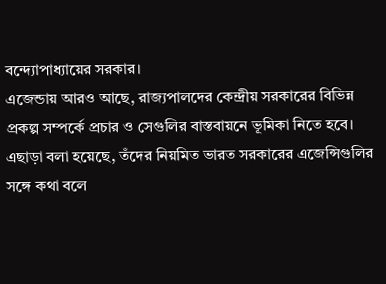বন্দ্যোপাধ্যায়ের সরকার।
এজেন্ডায় আরও আছে, রাজ্যপালদের কেন্দ্রীয় সরকারের বিভিন্ন প্রকল্প সম্পর্কে প্রচার ও সেগুলির বাস্তবায়নে ভূমিকা নিতে হবে। এছাড়া বলা হয়েছে, তঁদের নিয়মিত ভারত সরকারের এজেন্সিগুলির সঙ্গে কথা বলে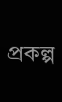প্রকল্প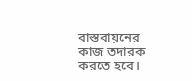বাস্তবায়নের কাজ তদারক করতে হবে।